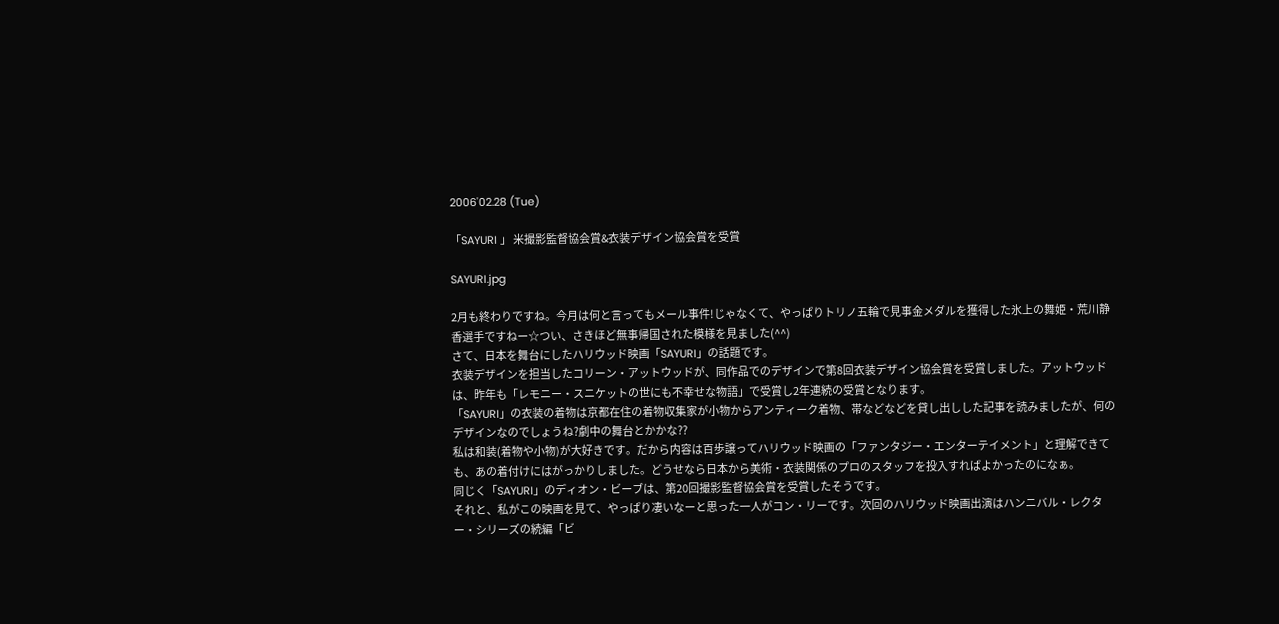2006'02.28 (Tue)

「SAYURI 」 米撮影監督協会賞&衣装デザイン協会賞を受賞

SAYURI.jpg

2月も終わりですね。今月は何と言ってもメール事件!じゃなくて、やっぱりトリノ五輪で見事金メダルを獲得した氷上の舞姫・荒川静香選手ですねー☆つい、さきほど無事帰国された模様を見ました(^^)
さて、日本を舞台にしたハリウッド映画「SAYURI」の話題です。
衣装デザインを担当したコリーン・アットウッドが、同作品でのデザインで第8回衣装デザイン協会賞を受賞しました。アットウッドは、昨年も「レモニー・スニケットの世にも不幸せな物語」で受賞し2年連続の受賞となります。
「SAYURI」の衣装の着物は京都在住の着物収集家が小物からアンティーク着物、帯などなどを貸し出しした記事を読みましたが、何のデザインなのでしょうね?劇中の舞台とかかな??
私は和装(着物や小物)が大好きです。だから内容は百歩譲ってハリウッド映画の「ファンタジー・エンターテイメント」と理解できても、あの着付けにはがっかりしました。どうせなら日本から美術・衣装関係のプロのスタッフを投入すればよかったのになぁ。
同じく「SAYURI」のディオン・ビーブは、第20回撮影監督協会賞を受賞したそうです。
それと、私がこの映画を見て、やっぱり凄いなーと思った一人がコン・リーです。次回のハリウッド映画出演はハンニバル・レクター・シリーズの続編「ビ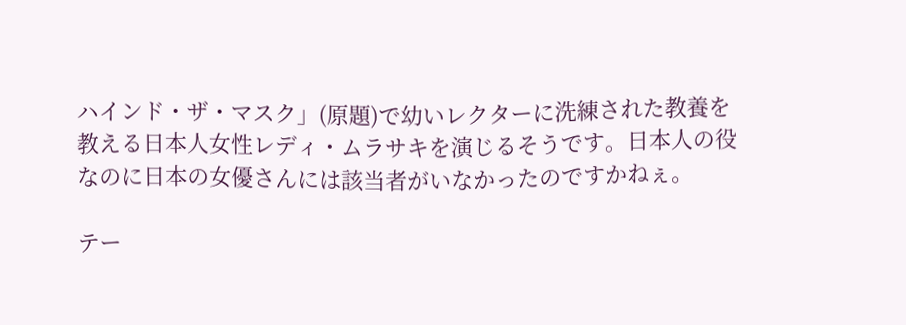ハインド・ザ・マスク」(原題)で幼いレクターに洗練された教養を教える日本人女性レディ・ムラサキを演じるそうです。日本人の役なのに日本の女優さんには該当者がいなかったのですかねぇ。

テー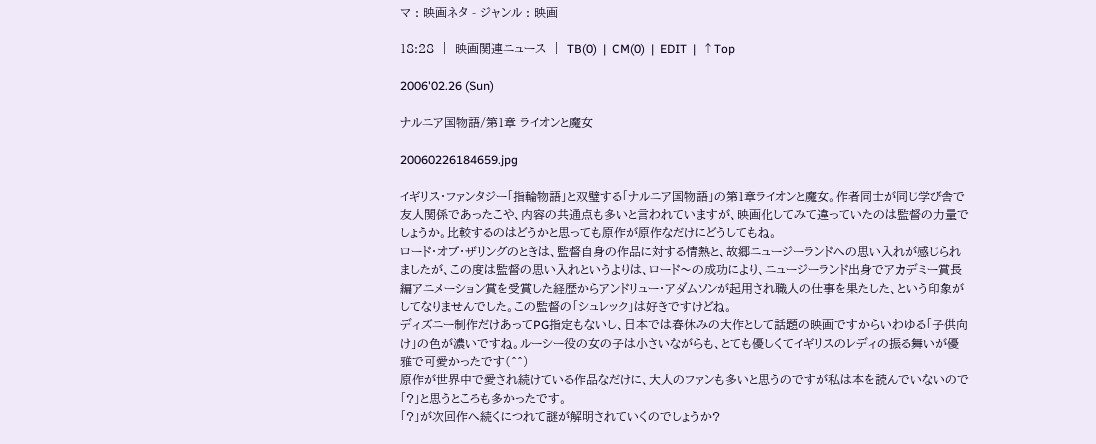マ : 映画ネタ - ジャンル : 映画

18:28  |  映画関連ニュース  |  TB(0)  |  CM(0)  |  EDIT  |  ↑Top

2006'02.26 (Sun)

ナルニア国物語/第1章 ライオンと魔女

20060226184659.jpg

イギリス・ファンタジー「指輪物語」と双璧する「ナルニア国物語」の第1章ライオンと魔女。作者同士が同じ学び舎で友人関係であったこや、内容の共通点も多いと言われていますが、映画化してみて違っていたのは監督の力量でしょうか。比較するのはどうかと思っても原作が原作なだけにどうしてもね。
ロード・オブ・ザリングのときは、監督自身の作品に対する情熱と、故郷ニュージーランドへの思い入れが感じられましたが、この度は監督の思い入れというよりは、ロード〜の成功により、ニュージーランド出身でアカデミー賞長編アニメーション賞を受賞した経歴からアンドリュー・アダムソンが起用され職人の仕事を果たした、という印象がしてなりませんでした。この監督の「シュレック」は好きですけどね。
ディズニー制作だけあってPG指定もないし、日本では春休みの大作として話題の映画ですからいわゆる「子供向け」の色が濃いですね。ルーシー役の女の子は小さいながらも、とても優しくてイギリスのレディの振る舞いが優雅で可愛かったです(^^)
原作が世界中で愛され続けている作品なだけに、大人のファンも多いと思うのですが私は本を読んでいないので「?」と思うところも多かったです。
「?」が次回作へ続くにつれて謎が解明されていくのでしょうか?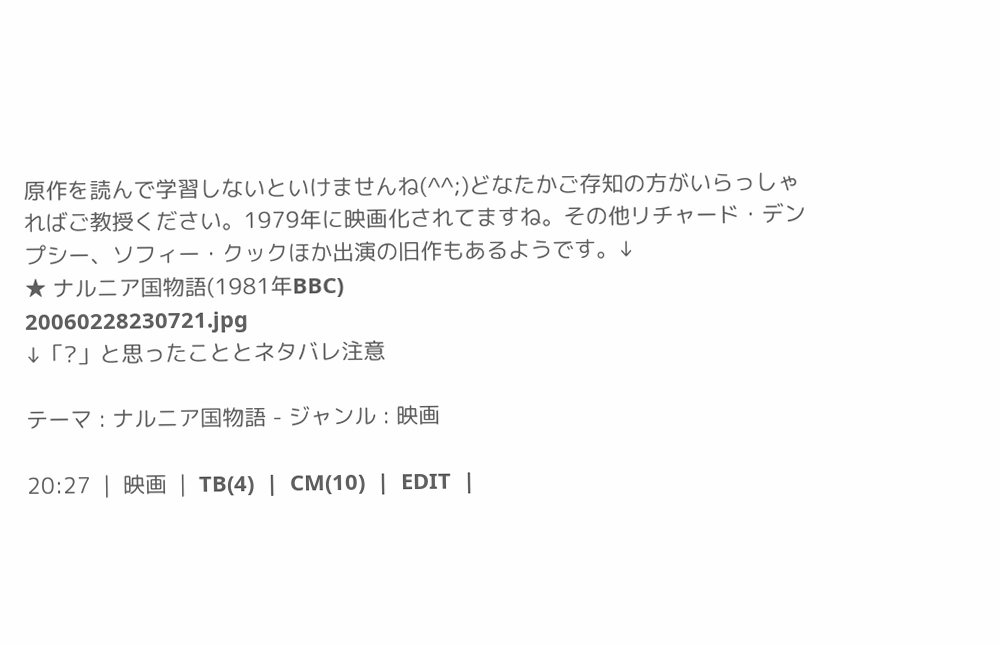原作を読んで学習しないといけませんね(^^;)どなたかご存知の方がいらっしゃればご教授ください。1979年に映画化されてますね。その他リチャード・デンプシー、ソフィー・クックほか出演の旧作もあるようです。↓
★ ナルニア国物語(1981年BBC)
20060228230721.jpg
↓「?」と思ったこととネタバレ注意

テーマ : ナルニア国物語 - ジャンル : 映画

20:27  |  映画  |  TB(4)  |  CM(10)  |  EDIT  |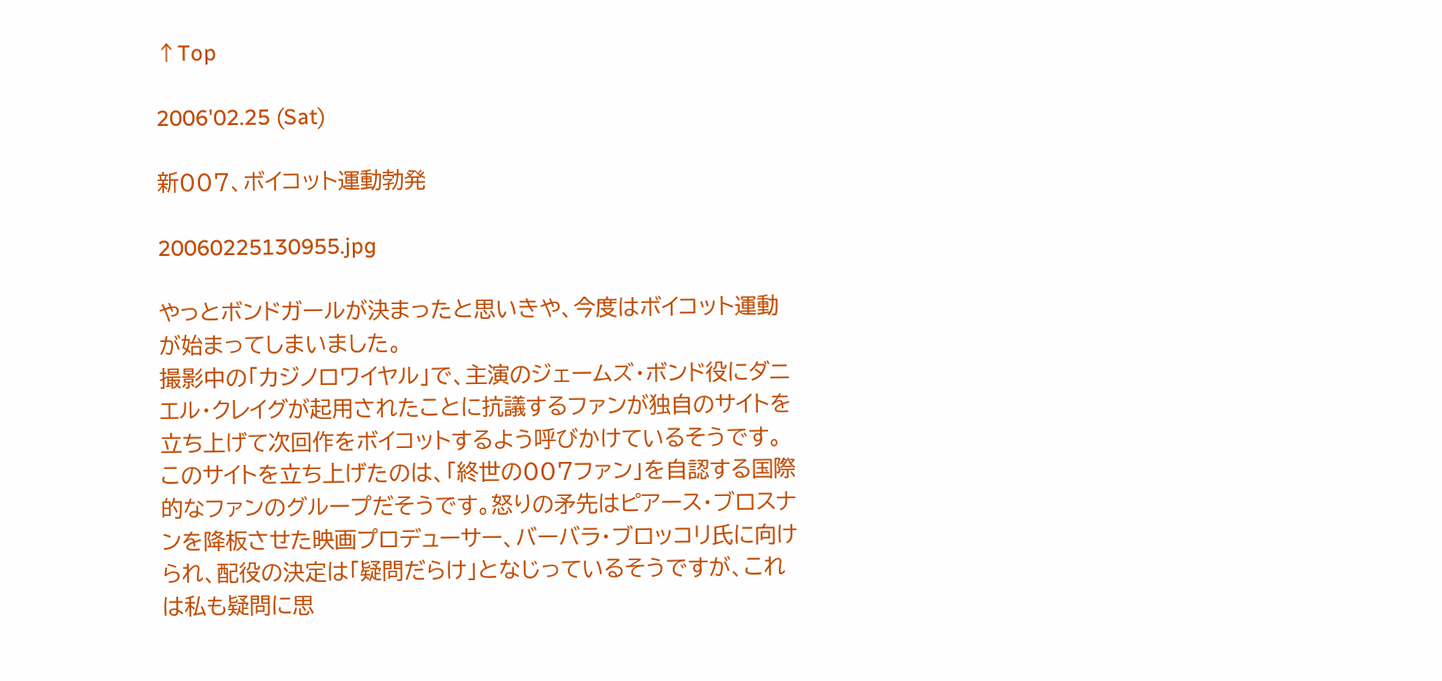↑Top

2006'02.25 (Sat)

新007、ボイコット運動勃発

20060225130955.jpg

やっとボンドガールが決まったと思いきや、今度はボイコット運動が始まってしまいました。
撮影中の「カジノロワイヤル」で、主演のジェームズ・ボンド役にダニエル・クレイグが起用されたことに抗議するファンが独自のサイトを立ち上げて次回作をボイコットするよう呼びかけているそうです。
このサイトを立ち上げたのは、「終世の007ファン」を自認する国際的なファンのグループだそうです。怒りの矛先はピアース・ブロスナンを降板させた映画プロデューサー、バーバラ・ブロッコリ氏に向けられ、配役の決定は「疑問だらけ」となじっているそうですが、これは私も疑問に思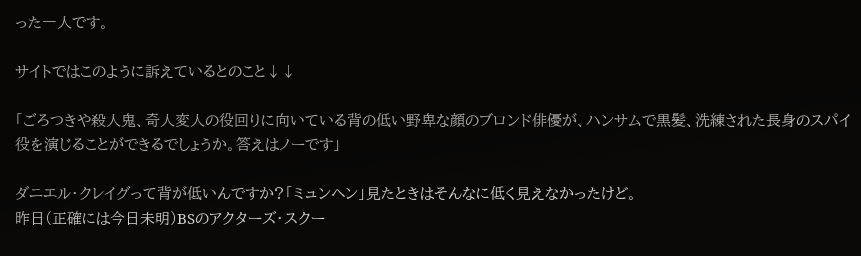った一人です。

サイトではこのように訴えているとのこと↓↓

「ごろつきや殺人鬼、奇人変人の役回りに向いている背の低い野卑な顔のブロンド俳優が、ハンサムで黒髪、洗練された長身のスパイ役を演じることができるでしょうか。答えはノーです」

ダニエル・クレイグって背が低いんですか?「ミュンヘン」見たときはそんなに低く見えなかったけど。
昨日(正確には今日未明)BSのアクターズ・スクー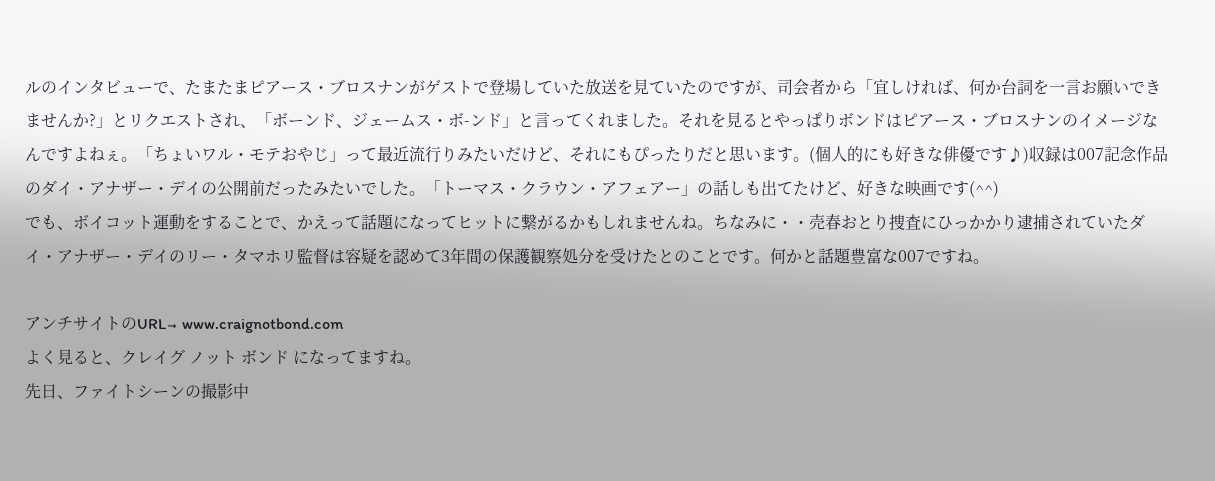ルのインタビューで、たまたまピアース・ブロスナンがゲストで登場していた放送を見ていたのですが、司会者から「宜しければ、何か台詞を一言お願いできませんか?」とリクエストされ、「ボーンド、ジェームス・ボ-ンド」と言ってくれました。それを見るとやっぱりボンドはピアース・ブロスナンのイメージなんですよねぇ。「ちょいワル・モテおやじ」って最近流行りみたいだけど、それにもぴったりだと思います。(個人的にも好きな俳優です♪)収録は007記念作品のダイ・アナザー・デイの公開前だったみたいでした。「トーマス・クラウン・アフェアー」の話しも出てたけど、好きな映画です(^^)
でも、ボイコット運動をすることで、かえって話題になってヒットに繋がるかもしれませんね。ちなみに・・売春おとり捜査にひっかかり逮捕されていたダイ・アナザー・デイのリー・タマホリ監督は容疑を認めて3年間の保護観察処分を受けたとのことです。何かと話題豊富な007ですね。

アンチサイトのURL→ www.craignotbond.com
よく見ると、クレイグ ノット ボンド になってますね。
先日、ファイトシーンの撮影中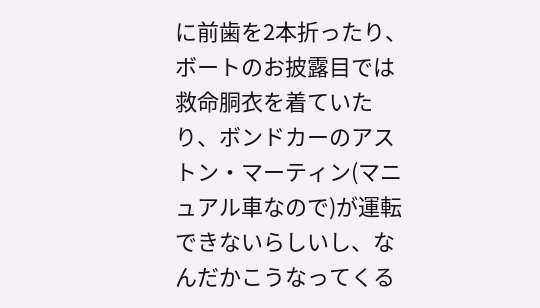に前歯を2本折ったり、ボートのお披露目では救命胴衣を着ていたり、ボンドカーのアストン・マーティン(マニュアル車なので)が運転できないらしいし、なんだかこうなってくる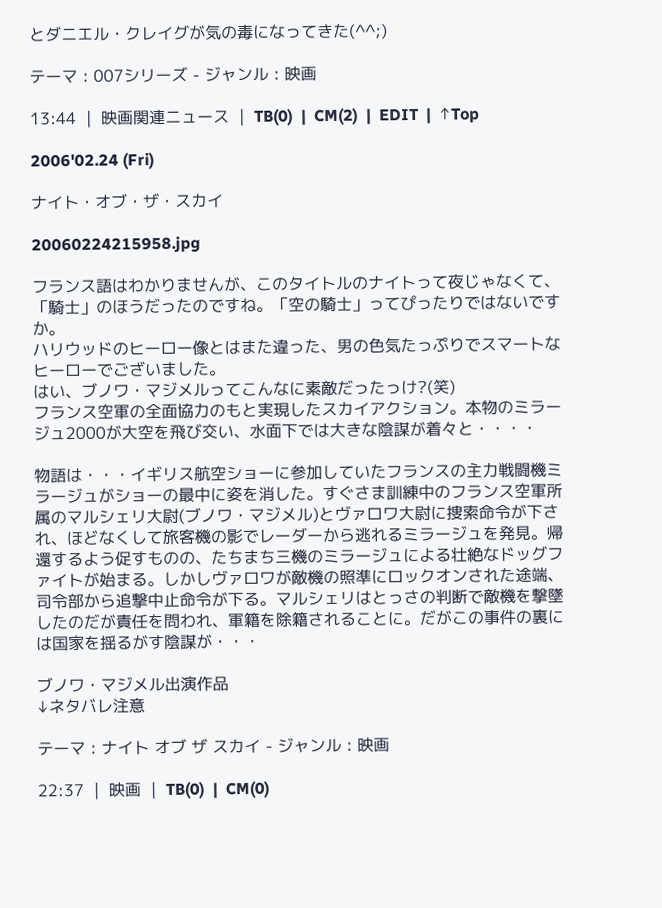とダニエル・クレイグが気の毒になってきた(^^;)

テーマ : 007シリーズ - ジャンル : 映画

13:44  |  映画関連ニュース  |  TB(0)  |  CM(2)  |  EDIT  |  ↑Top

2006'02.24 (Fri)

ナイト・オブ・ザ・スカイ

20060224215958.jpg

フランス語はわかりませんが、このタイトルのナイトって夜じゃなくて、「騎士」のほうだったのですね。「空の騎士」ってぴったりではないですか。
ハリウッドのヒーロー像とはまた違った、男の色気たっぷりでスマートなヒーローでございました。
はい、ブノワ・マジメルってこんなに素敵だったっけ?(笑)
フランス空軍の全面協力のもと実現したスカイアクション。本物のミラージュ2000が大空を飛び交い、水面下では大きな陰謀が着々と・・・・

物語は・・・イギリス航空ショーに参加していたフランスの主力戦闘機ミラージュがショーの最中に姿を消した。すぐさま訓練中のフランス空軍所属のマルシェリ大尉(ブノワ・マジメル)とヴァロワ大尉に捜索命令が下され、ほどなくして旅客機の影でレーダーから逃れるミラージュを発見。帰還するよう促すものの、たちまち三機のミラージュによる壮絶なドッグファイトが始まる。しかしヴァロワが敵機の照準にロックオンされた途端、司令部から追撃中止命令が下る。マルシェリはとっさの判断で敵機を撃墜したのだが責任を問われ、軍籍を除籍されることに。だがこの事件の裏には国家を揺るがす陰謀が・・・

ブノワ・マジメル出演作品
↓ネタバレ注意

テーマ : ナイト オブ ザ スカイ - ジャンル : 映画

22:37  |  映画  |  TB(0)  |  CM(0)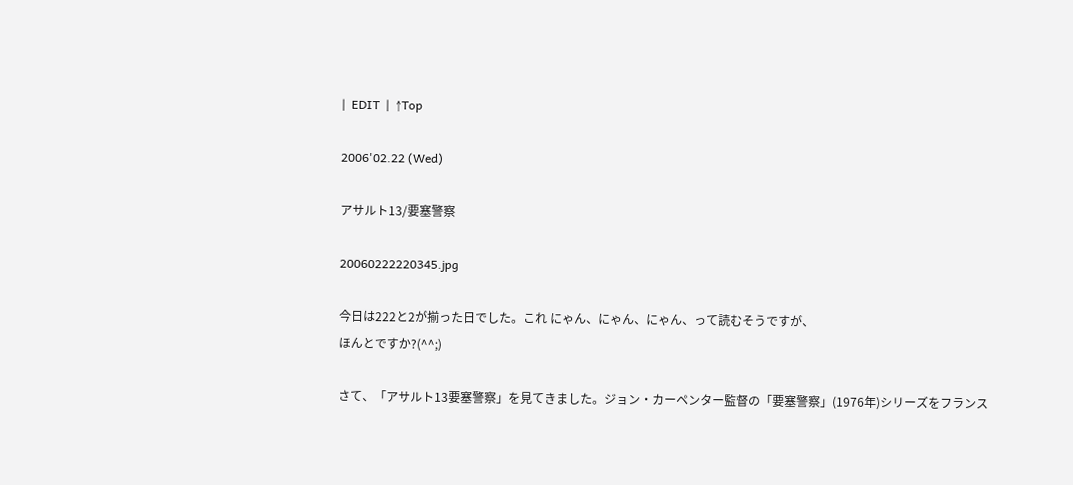|  EDIT  |  ↑Top

2006'02.22 (Wed)

アサルト13/要塞警察

20060222220345.jpg

今日は222と2が揃った日でした。これ にゃん、にゃん、にゃん、って読むそうですが、
ほんとですか?(^^;)

さて、「アサルト13要塞警察」を見てきました。ジョン・カーペンター監督の「要塞警察」(1976年)シリーズをフランス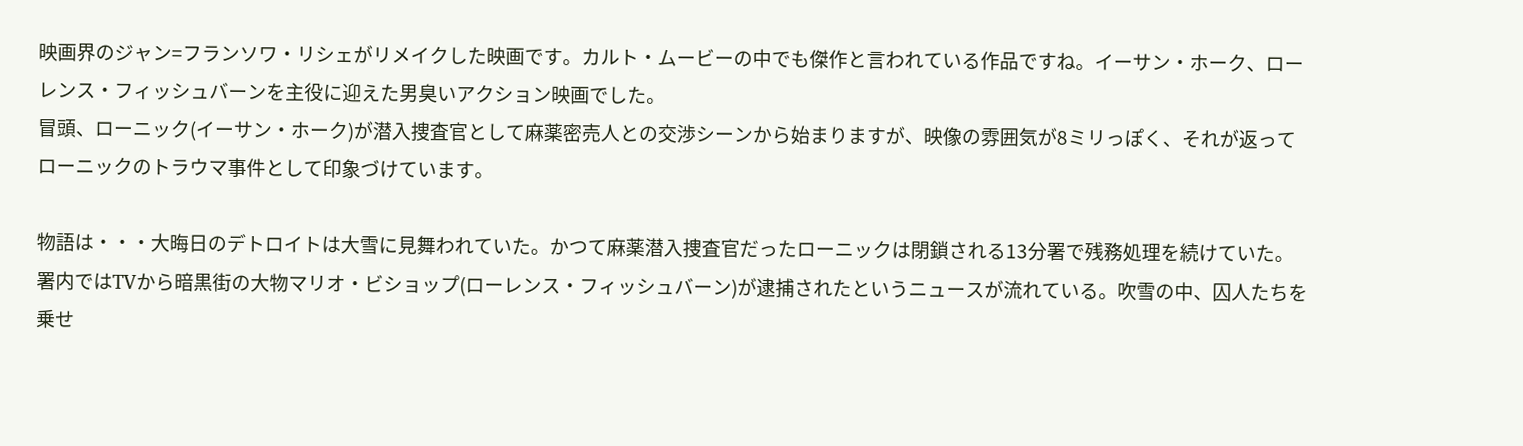映画界のジャン=フランソワ・リシェがリメイクした映画です。カルト・ムービーの中でも傑作と言われている作品ですね。イーサン・ホーク、ローレンス・フィッシュバーンを主役に迎えた男臭いアクション映画でした。
冒頭、ローニック(イーサン・ホーク)が潜入捜査官として麻薬密売人との交渉シーンから始まりますが、映像の雰囲気が8ミリっぽく、それが返ってローニックのトラウマ事件として印象づけています。

物語は・・・大晦日のデトロイトは大雪に見舞われていた。かつて麻薬潜入捜査官だったローニックは閉鎖される13分署で残務処理を続けていた。署内ではTVから暗黒街の大物マリオ・ビショップ(ローレンス・フィッシュバーン)が逮捕されたというニュースが流れている。吹雪の中、囚人たちを乗せ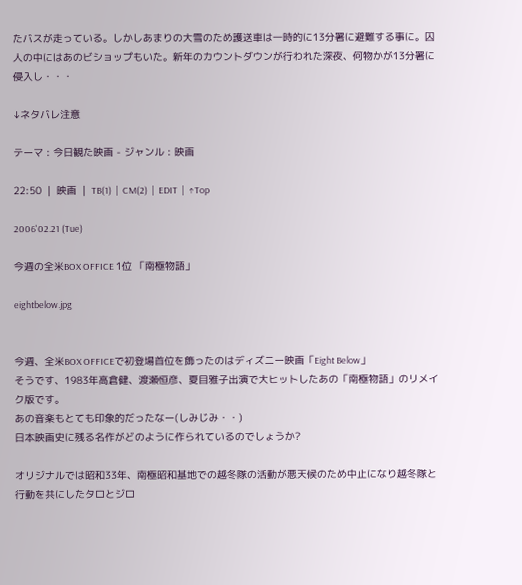たバスが走っている。しかしあまりの大雪のため護送車は一時的に13分署に避難する事に。囚人の中にはあのビショップもいた。新年のカウントダウンが行われた深夜、何物かが13分署に侵入し・・・

↓ネタバレ注意

テーマ : 今日観た映画 - ジャンル : 映画

22:50  |  映画  |  TB(1)  |  CM(2)  |  EDIT  |  ↑Top

2006'02.21 (Tue)

今週の全米BOX OFFICE 1位 「南極物語」

eightbelow.jpg


今週、全米BOX OFFICEで初登場首位を飾ったのはディズニー映画「Eight Below」
そうです、1983年高倉健、渡瀬恒彦、夏目雅子出演で大ヒットしたあの「南極物語」のリメイク版です。
あの音楽もとても印象的だったなー(しみじみ・・)
日本映画史に残る名作がどのように作られているのでしょうか?

オリジナルでは昭和33年、南極昭和基地での越冬隊の活動が悪天候のため中止になり越冬隊と行動を共にしたタロとジロ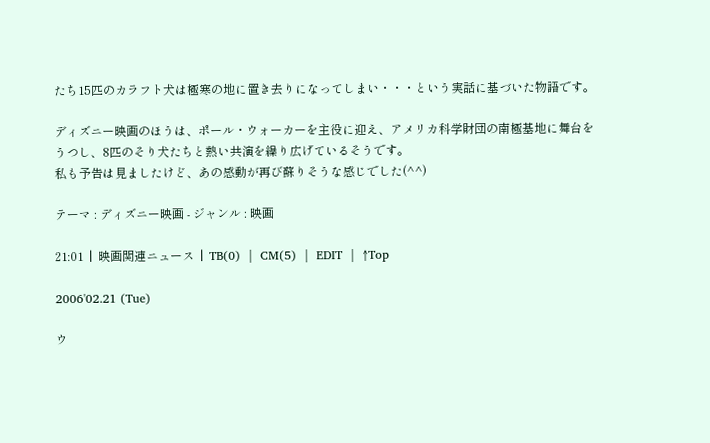たち15匹のカラフト犬は極寒の地に置き去りになってしまい・・・という実話に基づいた物語です。

ディズニー映画のほうは、ポール・ウォーカーを主役に迎え、アメリカ科学財団の南極基地に舞台をうつし、8匹のそり犬たちと熱い共演を繰り広げているそうです。
私も予告は見ましたけど、あの感動が再び蘇りそうな感じでした(^^)

テーマ : ディズニー映画 - ジャンル : 映画

21:01  |  映画関連ニュース  |  TB(0)  |  CM(5)  |  EDIT  |  ↑Top

2006'02.21 (Tue)

ウ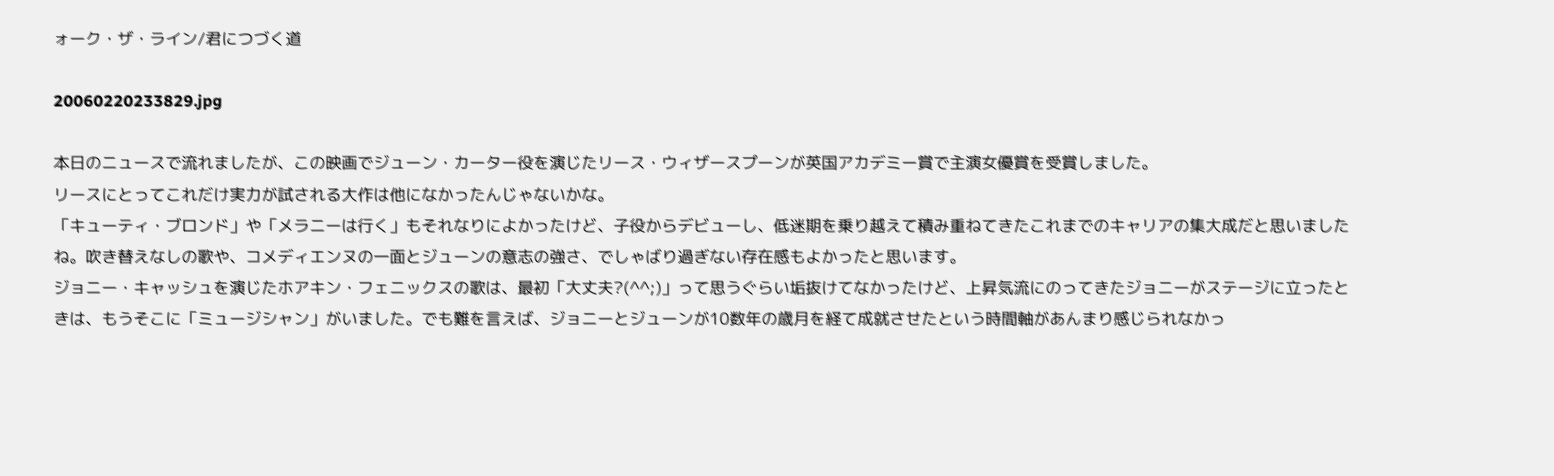ォーク・ザ・ライン/君につづく道

20060220233829.jpg

本日のニュースで流れましたが、この映画でジューン・カーター役を演じたリース・ウィザースプーンが英国アカデミー賞で主演女優賞を受賞しました。
リースにとってこれだけ実力が試される大作は他になかったんじゃないかな。
「キューティ・ブロンド」や「メラニーは行く」もそれなりによかったけど、子役からデビューし、低迷期を乗り越えて積み重ねてきたこれまでのキャリアの集大成だと思いましたね。吹き替えなしの歌や、コメディエンヌの一面とジューンの意志の強さ、でしゃばり過ぎない存在感もよかったと思います。
ジョニー・キャッシュを演じたホアキン・フェニックスの歌は、最初「大丈夫?(^^;)」って思うぐらい垢抜けてなかったけど、上昇気流にのってきたジョニーがステージに立ったときは、もうそこに「ミュージシャン」がいました。でも難を言えば、ジョニーとジューンが10数年の歳月を経て成就させたという時間軸があんまり感じられなかっ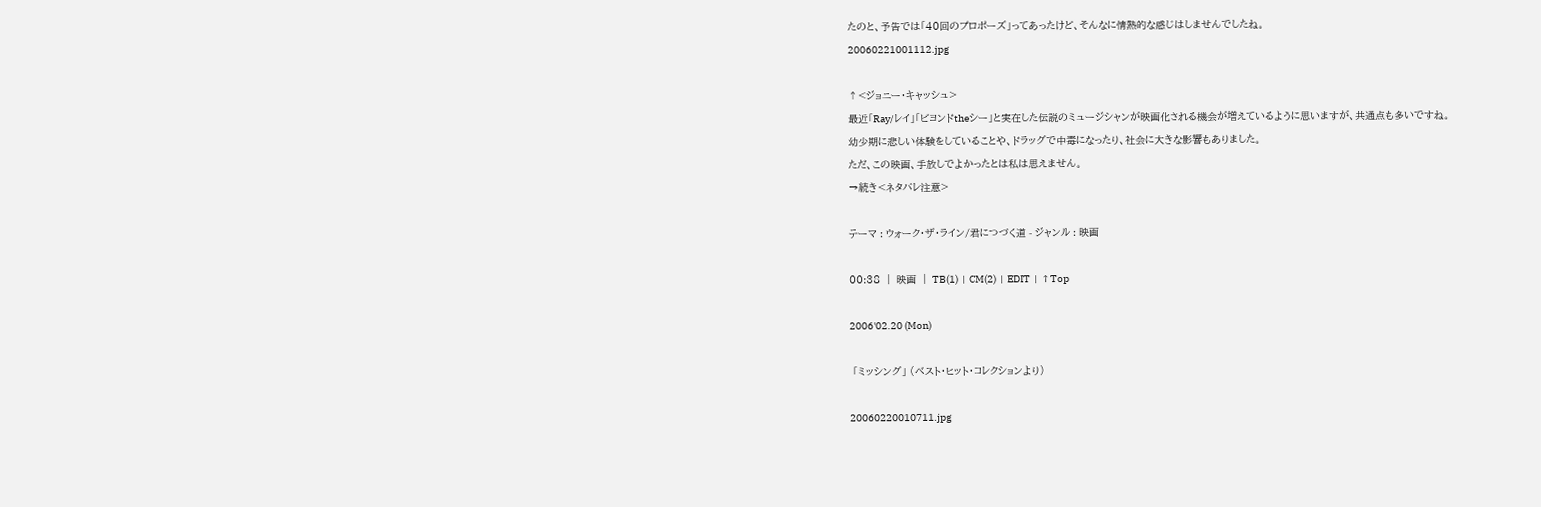たのと、予告では「40回のプロポーズ」ってあったけど、そんなに情熱的な感じはしませんでしたね。
20060221001112.jpg

↑<ジョニー・キャッシュ>
最近「Ray/レイ」「ビヨンドtheシー」と実在した伝説のミュージシャンが映画化される機会が増えているように思いますが、共通点も多いですね。
幼少期に悲しい体験をしていることや、ドラッグで中毒になったり、社会に大きな影響もありました。
ただ、この映画、手放しでよかったとは私は思えません。
→続き<ネタバレ注意>

テーマ : ウォーク・ザ・ライン/君につづく道 - ジャンル : 映画

00:38  |  映画  |  TB(1)  |  CM(2)  |  EDIT  |  ↑Top

2006'02.20 (Mon)

 「ミッシング」 (ベスト・ヒット・コレクションより)

20060220010711.jpg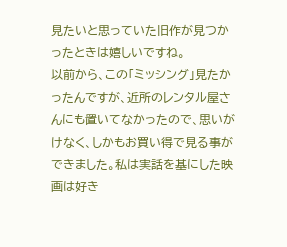見たいと思っていた旧作が見つかったときは嬉しいですね。
以前から、この「ミッシング」見たかったんですが、近所のレンタル屋さんにも置いてなかったので、思いがけなく、しかもお買い得で見る事ができました。私は実話を基にした映画は好き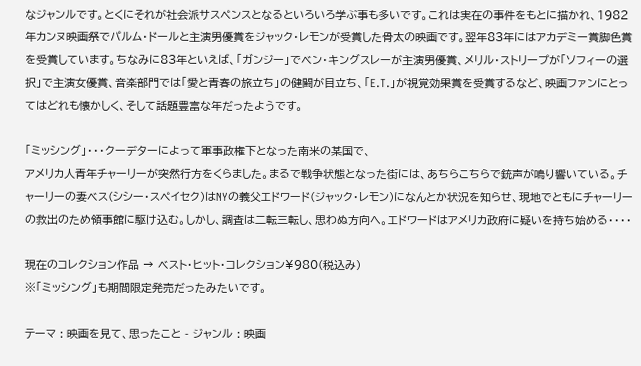なジャンルです。とくにそれが社会派サスペンスとなるといろいろ学ぶ事も多いです。これは実在の事件をもとに描かれ、1982年カンヌ映画祭でパルム・ドールと主演男優賞をジャック・レモンが受賞した骨太の映画です。翌年83年にはアカデミー賞脚色賞を受賞しています。ちなみに83年といえば、「ガンジー」でベン・キングスレーが主演男優賞、メリル・ストリープが「ソフィーの選択」で主演女優賞、音楽部門では「愛と青春の旅立ち」の健闘が目立ち、「E.T.」が視覚効果賞を受賞するなど、映画ファンにとってはどれも懐かしく、そして話題豊富な年だったようです。

「ミッシング」・・・クーデターによって軍事政権下となった南米の某国で、
アメリカ人青年チャーリーが突然行方をくらました。まるで戦争状態となった街には、あちらこちらで銃声が鳴り響いている。チャーリーの妻ベス(シシー・スペイセク)はNYの義父エドワード(ジャック・レモン)になんとか状況を知らせ、現地でともにチャーリーの救出のため領事館に駆け込む。しかし、調査は二転三転し、思わぬ方向へ。エドワードはアメリカ政府に疑いを持ち始める・・・・

現在のコレクション作品 → ベスト・ヒット・コレクション¥980(税込み)
※「ミッシング」も期間限定発売だったみたいです。

テーマ : 映画を見て、思ったこと - ジャンル : 映画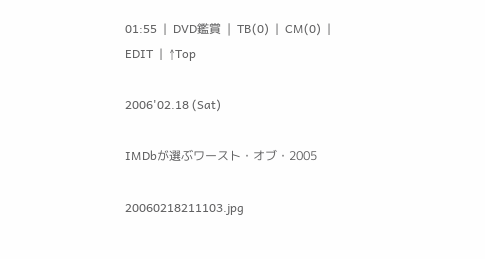01:55  |  DVD鑑賞  |  TB(0)  |  CM(0)  |  EDIT  |  ↑Top

2006'02.18 (Sat)

IMDbが選ぶワースト・オブ・2005

20060218211103.jpg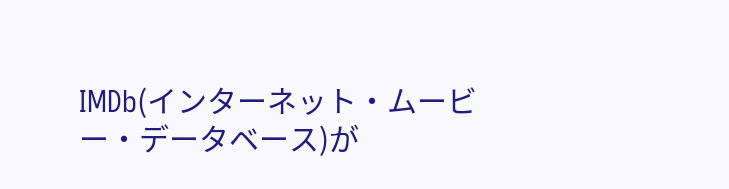IMDb(インターネット・ムービー・データベース)が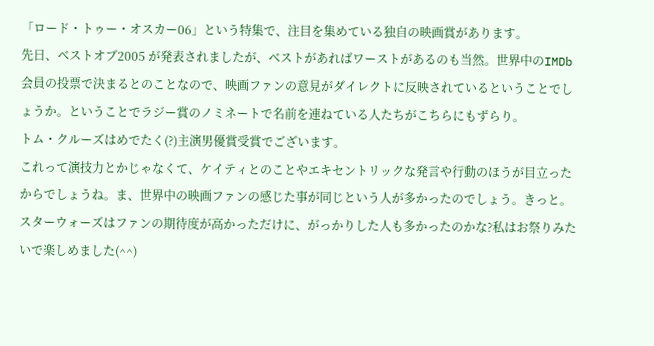「ロード・トゥー・オスカー06」という特集で、注目を集めている独自の映画賞があります。
先日、ベストオブ2005 が発表されましたが、ベストがあればワーストがあるのも当然。世界中のIMDb会員の投票で決まるとのことなので、映画ファンの意見がダイレクトに反映されているということでしょうか。ということでラジー賞のノミネートで名前を連ねている人たちがこちらにもずらり。
トム・クルーズはめでたく(?)主演男優賞受賞でございます。
これって演技力とかじゃなくて、ケイティとのことやエキセントリックな発言や行動のほうが目立ったからでしょうね。ま、世界中の映画ファンの感じた事が同じという人が多かったのでしょう。きっと。
スターウォーズはファンの期待度が高かっただけに、がっかりした人も多かったのかな?私はお祭りみたいで楽しめました(^^)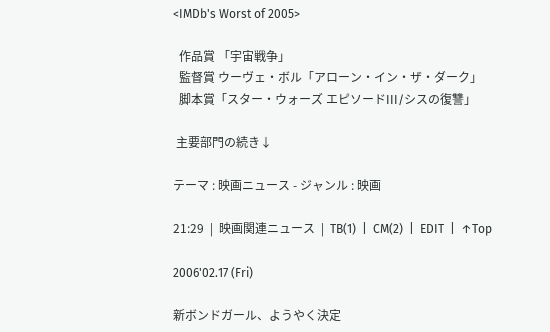<IMDb's Worst of 2005>

  作品賞 「宇宙戦争」
  監督賞 ウーヴェ・ボル「アローン・イン・ザ・ダーク」
  脚本賞「スター・ウォーズ エピソードIII/シスの復讐」

 主要部門の続き↓

テーマ : 映画ニュース - ジャンル : 映画

21:29  |  映画関連ニュース  |  TB(1)  |  CM(2)  |  EDIT  |  ↑Top

2006'02.17 (Fri)

新ボンドガール、ようやく決定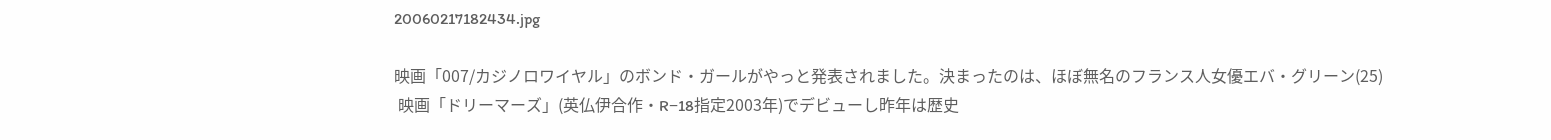20060217182434.jpg

映画「007/カジノロワイヤル」のボンド・ガールがやっと発表されました。決まったのは、ほぼ無名のフランス人女優エバ・グリーン(25)
 映画「ドリーマーズ」(英仏伊合作・R−18指定2003年)でデビューし昨年は歴史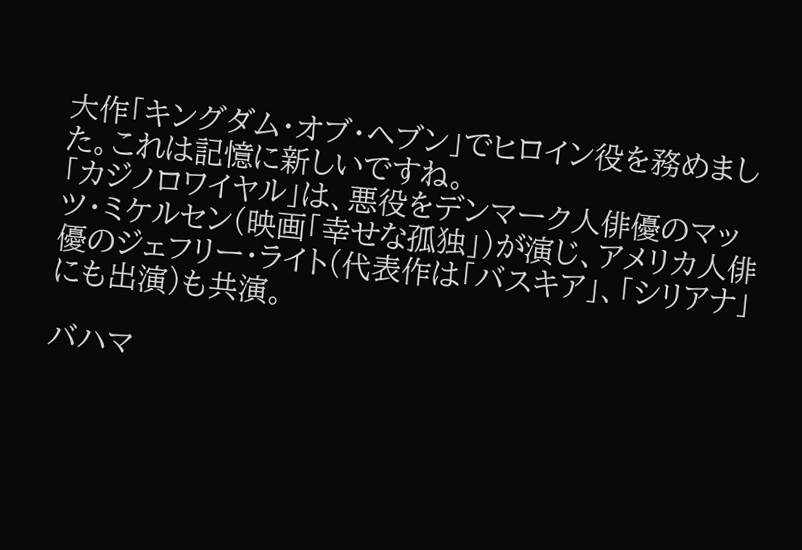大作「キングダム・オブ・ヘブン」でヒロイン役を務めました。これは記憶に新しいですね。
「カジノロワイヤル」は、悪役をデンマーク人俳優のマッツ・ミケルセン(映画「幸せな孤独」)が演じ、アメリカ人俳優のジェフリー・ライト(代表作は「バスキア」、「シリアナ」にも出演)も共演。

バハマ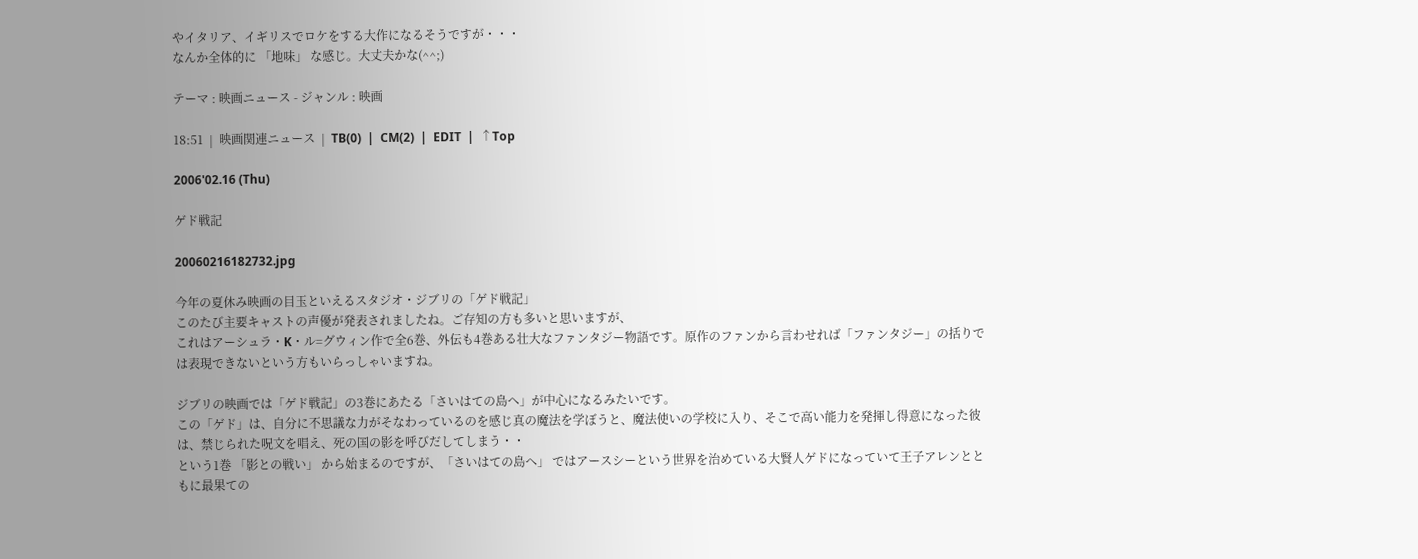やイタリア、イギリスでロケをする大作になるそうですが・・・
なんか全体的に 「地味」 な感じ。大丈夫かな(^^;)

テーマ : 映画ニュース - ジャンル : 映画

18:51  |  映画関連ニュース  |  TB(0)  |  CM(2)  |  EDIT  |  ↑Top

2006'02.16 (Thu)

ゲド戦記

20060216182732.jpg

今年の夏休み映画の目玉といえるスタジオ・ジブリの「ゲド戦記」
このたび主要キャストの声優が発表されましたね。ご存知の方も多いと思いますが、
これはアーシュラ・K・ル=グウィン作で全6巻、外伝も4巻ある壮大なファンタジー物語です。原作のファンから言わせれば「ファンタジー」の括りでは表現できないという方もいらっしゃいますね。

ジブリの映画では「ゲド戦記」の3巻にあたる「さいはての島へ」が中心になるみたいです。
この「ゲド」は、自分に不思議な力がそなわっているのを感じ真の魔法を学ぼうと、魔法使いの学校に入り、そこで高い能力を発揮し得意になった彼は、禁じられた呪文を唱え、死の国の影を呼びだしてしまう・・
という1巻 「影との戦い」 から始まるのですが、「さいはての島へ」 ではアースシーという世界を治めている大賢人ゲドになっていて王子アレンとともに最果ての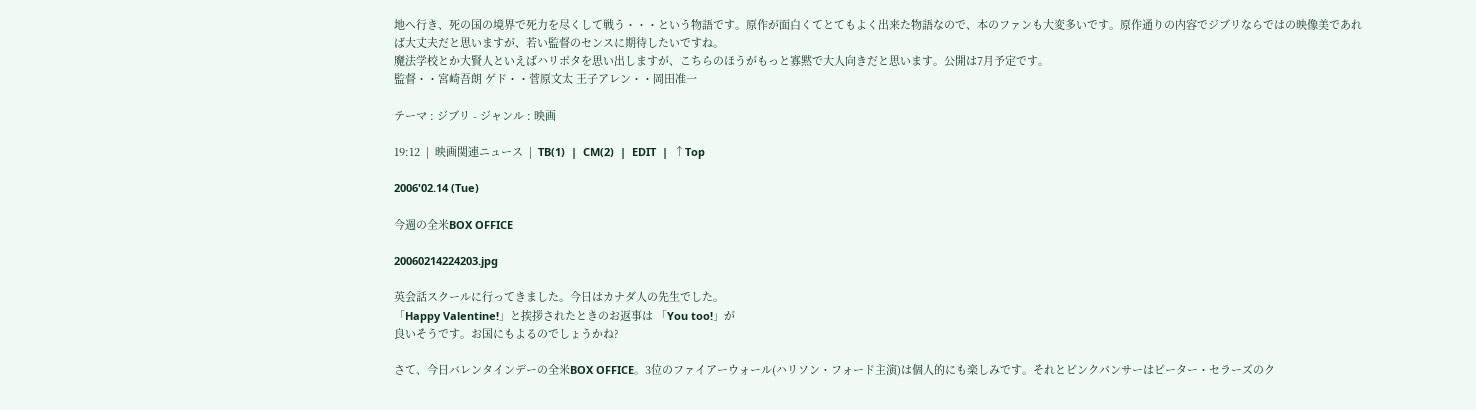地へ行き、死の国の境界で死力を尽くして戦う・・・という物語です。原作が面白くてとてもよく出来た物語なので、本のファンも大変多いです。原作通りの内容でジブリならではの映像美であれば大丈夫だと思いますが、若い監督のセンスに期待したいですね。
魔法学校とか大賢人といえばハリポタを思い出しますが、こちらのほうがもっと寡黙で大人向きだと思います。公開は7月予定です。
監督・・宮崎吾朗 ゲド・・菅原文太 王子アレン・・岡田准一

テーマ : ジブリ - ジャンル : 映画

19:12  |  映画関連ニュース  |  TB(1)  |  CM(2)  |  EDIT  |  ↑Top

2006'02.14 (Tue)

今週の全米BOX OFFICE

20060214224203.jpg

英会話スクールに行ってきました。今日はカナダ人の先生でした。
「Happy Valentine!」と挨拶されたときのお返事は 「You too!」が
良いそうです。お国にもよるのでしょうかね?

さて、今日バレンタインデーの全米BOX OFFICE。3位のファイアーウォール(ハリソン・フォード主演)は個人的にも楽しみです。それとピンクパンサーはピーター・セラーズのク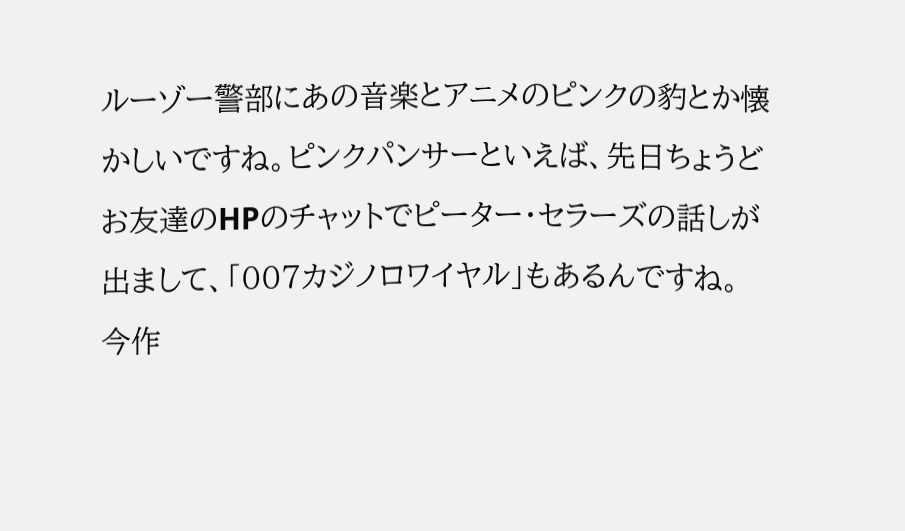ルーゾー警部にあの音楽とアニメのピンクの豹とか懐かしいですね。ピンクパンサーといえば、先日ちょうどお友達のHPのチャットでピーター・セラーズの話しが出まして、「007カジノロワイヤル」もあるんですね。
今作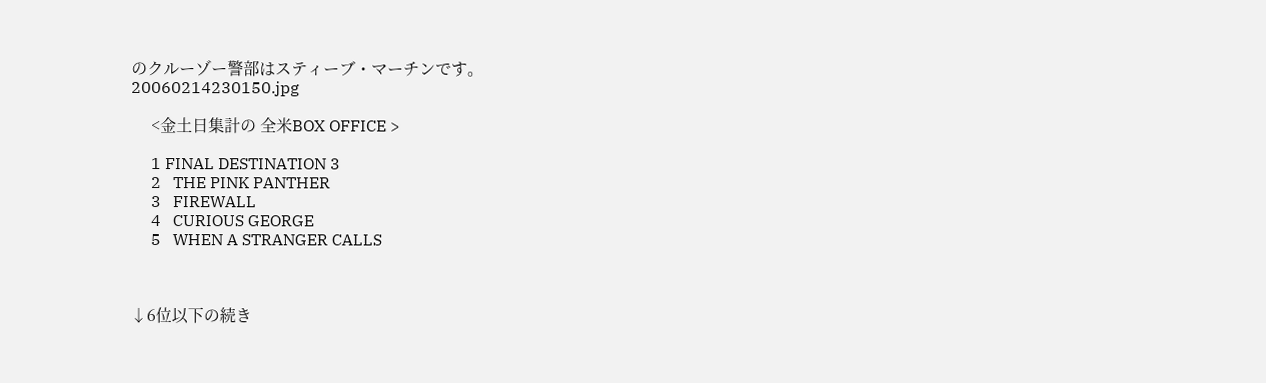のクルーゾー警部はスティーブ・マーチンです。
20060214230150.jpg

     <金土日集計の 全米BOX OFFICE >

     1 FINAL DESTINATION 3
     2   THE PINK PANTHER
     3   FIREWALL
     4   CURIOUS GEORGE
     5   WHEN A STRANGER CALLS



↓6位以下の続き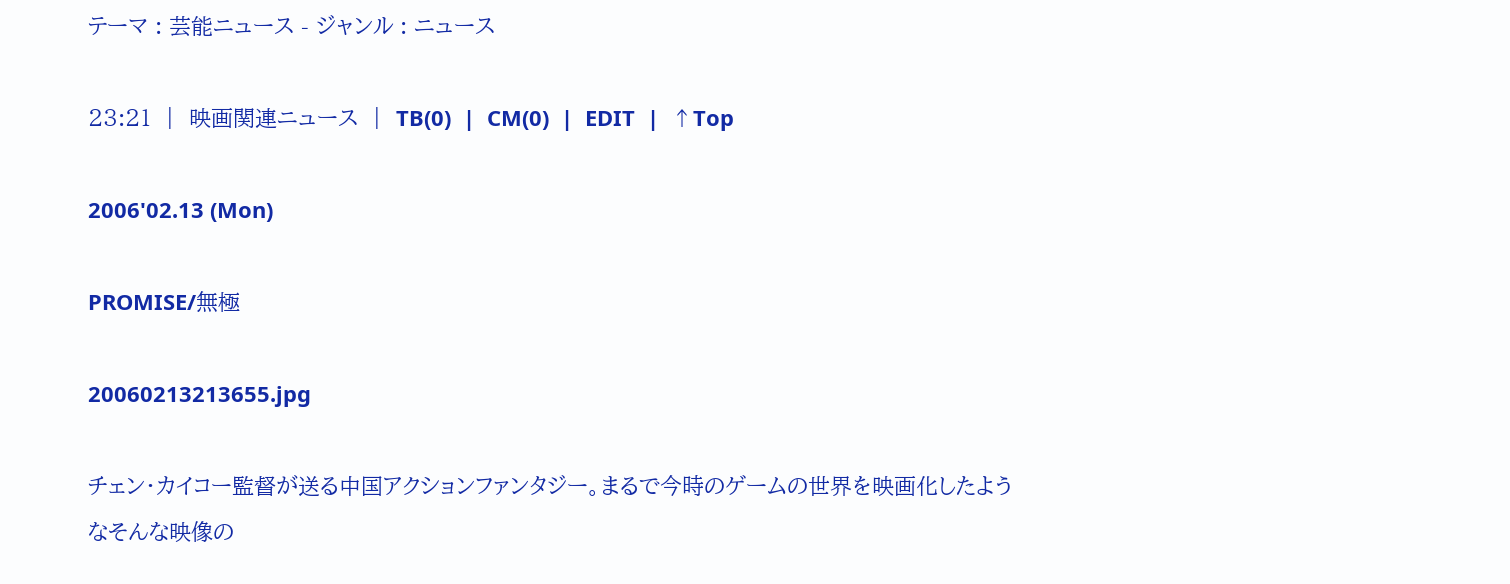テーマ : 芸能ニュース - ジャンル : ニュース

23:21  |  映画関連ニュース  |  TB(0)  |  CM(0)  |  EDIT  |  ↑Top

2006'02.13 (Mon)

PROMISE/無極

20060213213655.jpg

チェン・カイコー監督が送る中国アクションファンタジー。まるで今時のゲームの世界を映画化したようなそんな映像の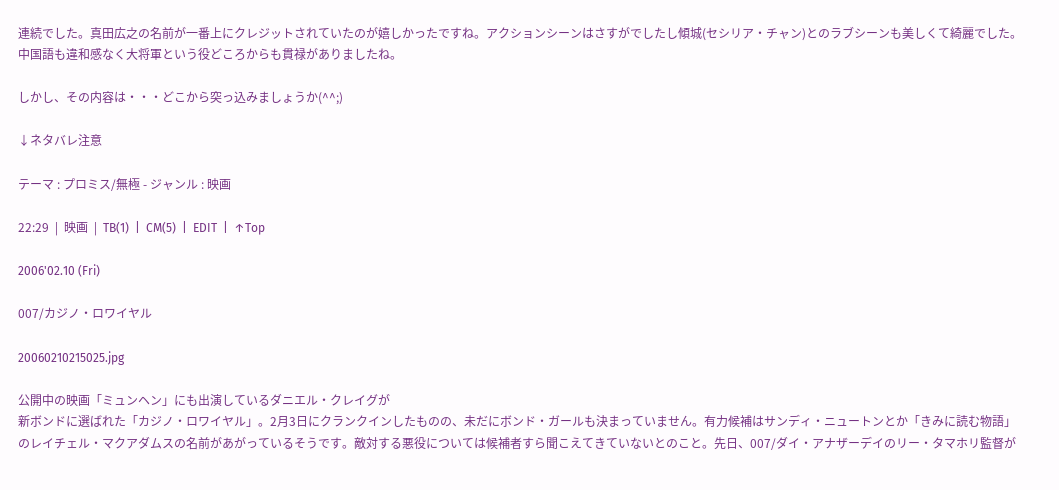連続でした。真田広之の名前が一番上にクレジットされていたのが嬉しかったですね。アクションシーンはさすがでしたし傾城(セシリア・チャン)とのラブシーンも美しくて綺麗でした。中国語も違和感なく大将軍という役どころからも貫禄がありましたね。

しかし、その内容は・・・どこから突っ込みましょうか(^^;)

↓ネタバレ注意

テーマ : プロミス/無極 - ジャンル : 映画

22:29  |  映画  |  TB(1)  |  CM(5)  |  EDIT  |  ↑Top

2006'02.10 (Fri)

007/カジノ・ロワイヤル

20060210215025.jpg

公開中の映画「ミュンヘン」にも出演しているダニエル・クレイグが
新ボンドに選ばれた「カジノ・ロワイヤル」。2月3日にクランクインしたものの、未だにボンド・ガールも決まっていません。有力候補はサンディ・ニュートンとか「きみに読む物語」のレイチェル・マクアダムスの名前があがっているそうです。敵対する悪役については候補者すら聞こえてきていないとのこと。先日、007/ダイ・アナザーデイのリー・タマホリ監督が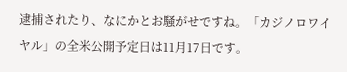逮捕されたり、なにかとお騒がせですね。「カジノロワイヤル」の全米公開予定日は11月17日です。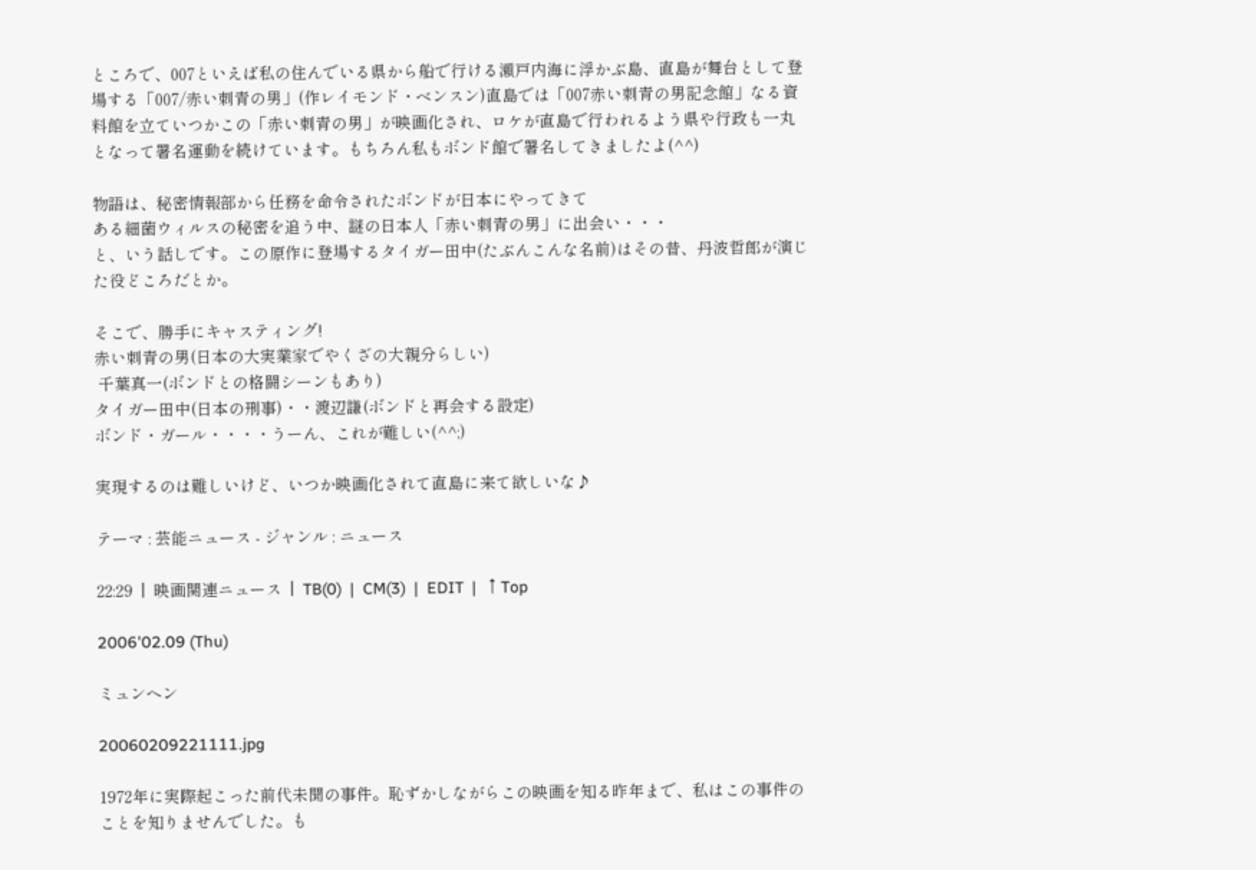ところで、007といえば私の住んでいる県から船で行ける瀬戸内海に浮かぶ島、直島が舞台として登場する「007/赤い刺青の男」(作レイモンド・ベンスン)直島では「007赤い刺青の男記念館」なる資料館を立ていつかこの「赤い刺青の男」が映画化され、ロケが直島で行われるよう県や行政も一丸となって署名運動を続けています。もちろん私もボンド館で署名してきましたよ(^^)

物語は、秘密情報部から任務を命令されたボンドが日本にやってきて
ある細菌ウィルスの秘密を追う中、謎の日本人「赤い刺青の男」に出会い・・・
と、いう話しです。この原作に登場するタイガー田中(たぶんこんな名前)はその昔、丹波哲郎が演じた役どころだとか。

そこで、勝手にキャスティング!
赤い刺青の男(日本の大実業家でやくざの大親分らしい)
 千葉真一(ボンドとの格闘シーンもあり)
タイガー田中(日本の刑事)・・渡辺謙(ボンドと再会する設定)
ボンド・ガール・・・・うーん、これが難しい(^^;)

実現するのは難しいけど、いつか映画化されて直島に来て欲しいな♪

テーマ : 芸能ニュース - ジャンル : ニュース

22:29  |  映画関連ニュース  |  TB(0)  |  CM(3)  |  EDIT  |  ↑Top

2006'02.09 (Thu)

ミュンヘン

20060209221111.jpg

1972年に実際起こった前代未聞の事件。恥ずかしながらこの映画を知る昨年まで、私はこの事件のことを知りませんでした。も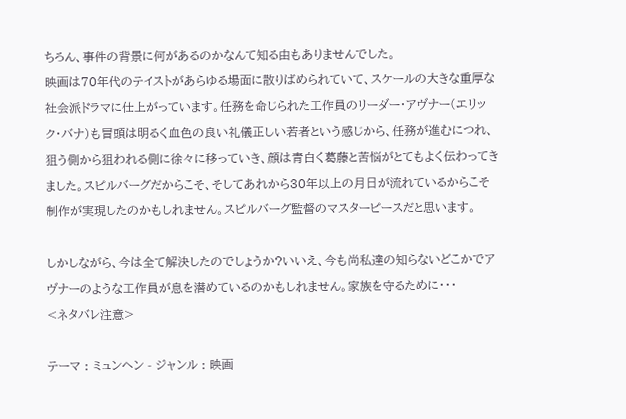ちろん、事件の背景に何があるのかなんて知る由もありませんでした。
映画は70年代のテイストがあらゆる場面に散りばめられていて、スケールの大きな重厚な社会派ドラマに仕上がっています。任務を命じられた工作員のリーダー・アヴナー(エリック・バナ)も冒頭は明るく血色の良い礼儀正しい若者という感じから、任務が進むにつれ、狙う側から狙われる側に徐々に移っていき、顔は青白く葛藤と苦悩がとてもよく伝わってきました。スピルバーグだからこそ、そしてあれから30年以上の月日が流れているからこそ制作が実現したのかもしれません。スピルバーグ監督のマスターピースだと思います。

しかしながら、今は全て解決したのでしょうか?いいえ、今も尚私達の知らないどこかでアヴナーのような工作員が息を潜めているのかもしれません。家族を守るために・・・
<ネタバレ注意>

テーマ : ミュンヘン - ジャンル : 映画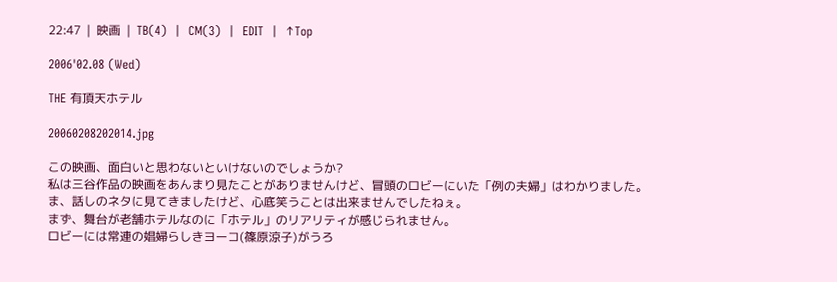22:47  |  映画  |  TB(4)  |  CM(3)  |  EDIT  |  ↑Top

2006'02.08 (Wed)

THE 有頂天ホテル

20060208202014.jpg

この映画、面白いと思わないといけないのでしょうか?
私は三谷作品の映画をあんまり見たことがありませんけど、冒頭のロビーにいた「例の夫婦」はわかりました。
ま、話しのネタに見てきましたけど、心底笑うことは出来ませんでしたねぇ。
まず、舞台が老舗ホテルなのに「ホテル」のリアリティが感じられません。
ロビーには常連の娼婦らしきヨーコ(篠原涼子)がうろ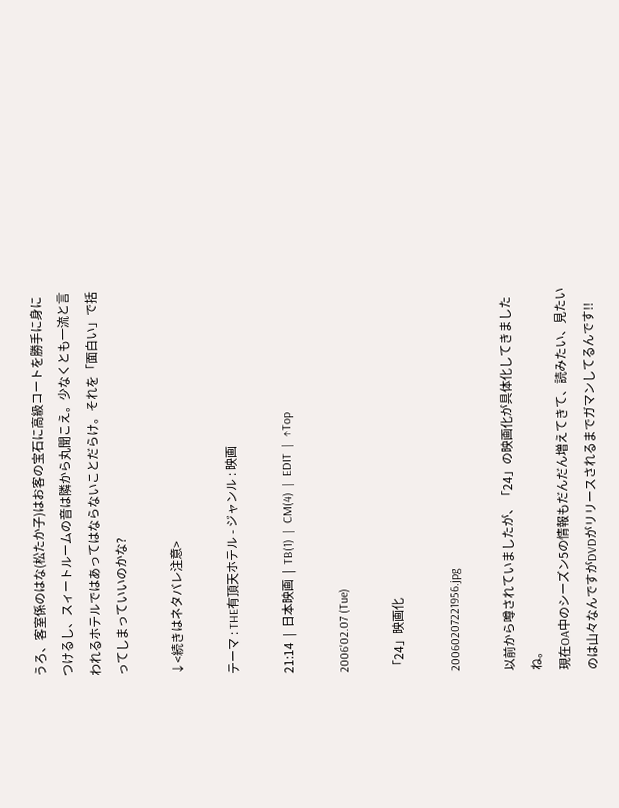うろ、客室係のはな(松たか子)はお客の宝石に高級コートを勝手に身につけるし、スィートルームの音は隣から丸聞こえ。少なくとも一流と言われるホテルではあってはならないことだらけ。それを「面白い」で括ってしまっていいのかな?

↓<続きはネタバレ注意>

テーマ : THE有頂天ホテル - ジャンル : 映画

21:14  |  日本映画  |  TB(1)  |  CM(4)  |  EDIT  |  ↑Top

2006'02.07 (Tue)

「24」映画化

20060207221956.jpg

以前から噂されていましたが、「24」の映画化が具体化してきましたね。
現在OA中のシーズン5の情報もだんだん増えてきて、読みたい、見たいのは山々なんですがDVDがリリースされるまでガマンしてるんです!!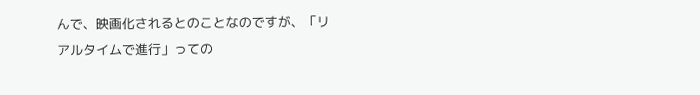んで、映画化されるとのことなのですが、「リアルタイムで進行」っての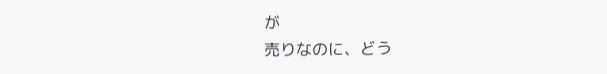が
売りなのに、どう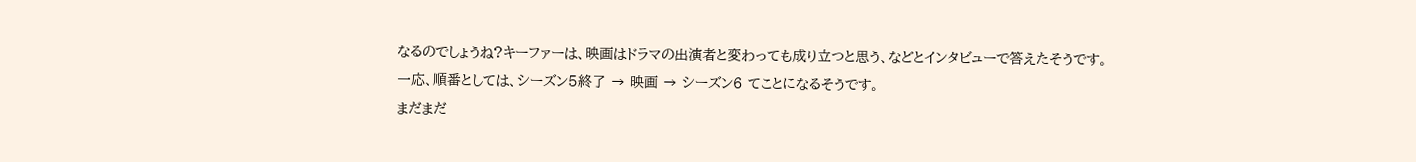なるのでしょうね?キーファーは、映画はドラマの出演者と変わっても成り立つと思う、などとインタビューで答えたそうです。
一応、順番としては、シーズン5終了 → 映画 → シーズン6 てことになるそうです。
まだまだ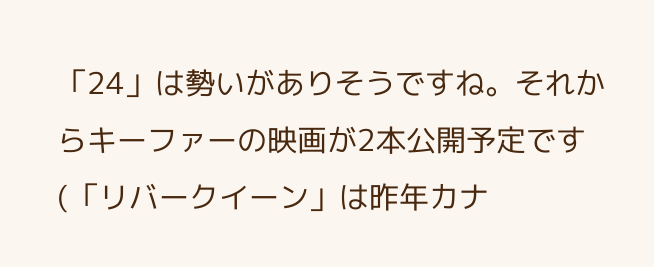「24」は勢いがありそうですね。それからキーファーの映画が2本公開予定です(「リバークイーン」は昨年カナ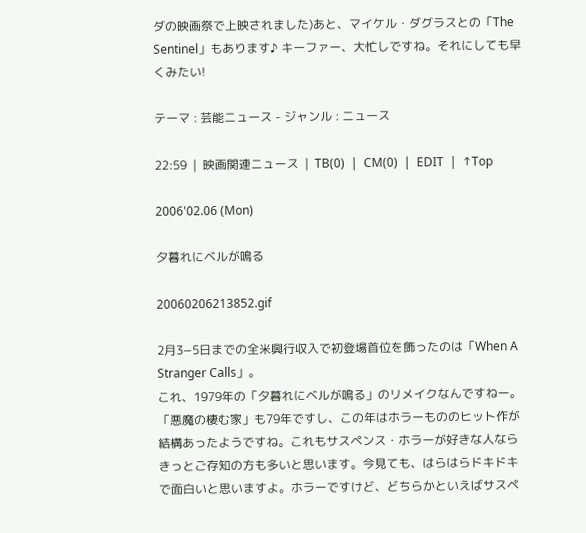ダの映画祭で上映されました)あと、マイケル・ダグラスとの「The Sentinel」もあります♪ キーファー、大忙しですね。それにしても早くみたい!

テーマ : 芸能ニュース - ジャンル : ニュース

22:59  |  映画関連ニュース  |  TB(0)  |  CM(0)  |  EDIT  |  ↑Top

2006'02.06 (Mon)

夕暮れにベルが鳴る

20060206213852.gif

2月3−5日までの全米興行収入で初登場首位を飾ったのは「When A Stranger Calls」。
これ、1979年の「夕暮れにベルが鳴る」のリメイクなんですねー。「悪魔の棲む家」も79年ですし、この年はホラーもののヒット作が結構あったようですね。これもサスペンス・ホラーが好きな人ならきっとご存知の方も多いと思います。今見ても、はらはらドキドキで面白いと思いますよ。ホラーですけど、どちらかといえばサスペ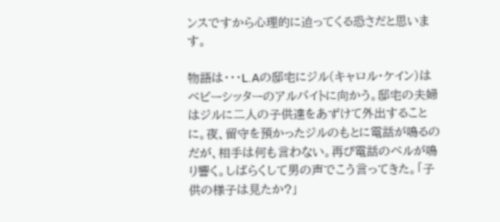ンスですから心理的に迫ってくる恐さだと思います。

物語は・・・L.Aの邸宅にジル(キャロル・ケイン)はベビーシッターのアルバイトに向かう。邸宅の夫婦はジルに二人の子供達をあずけて外出することに。夜、留守を預かったジルのもとに電話が鳴るのだが、相手は何も言わない。再び電話のベルが鳴り響く。しばらくして男の声でこう言ってきた。「子供の様子は見たか?」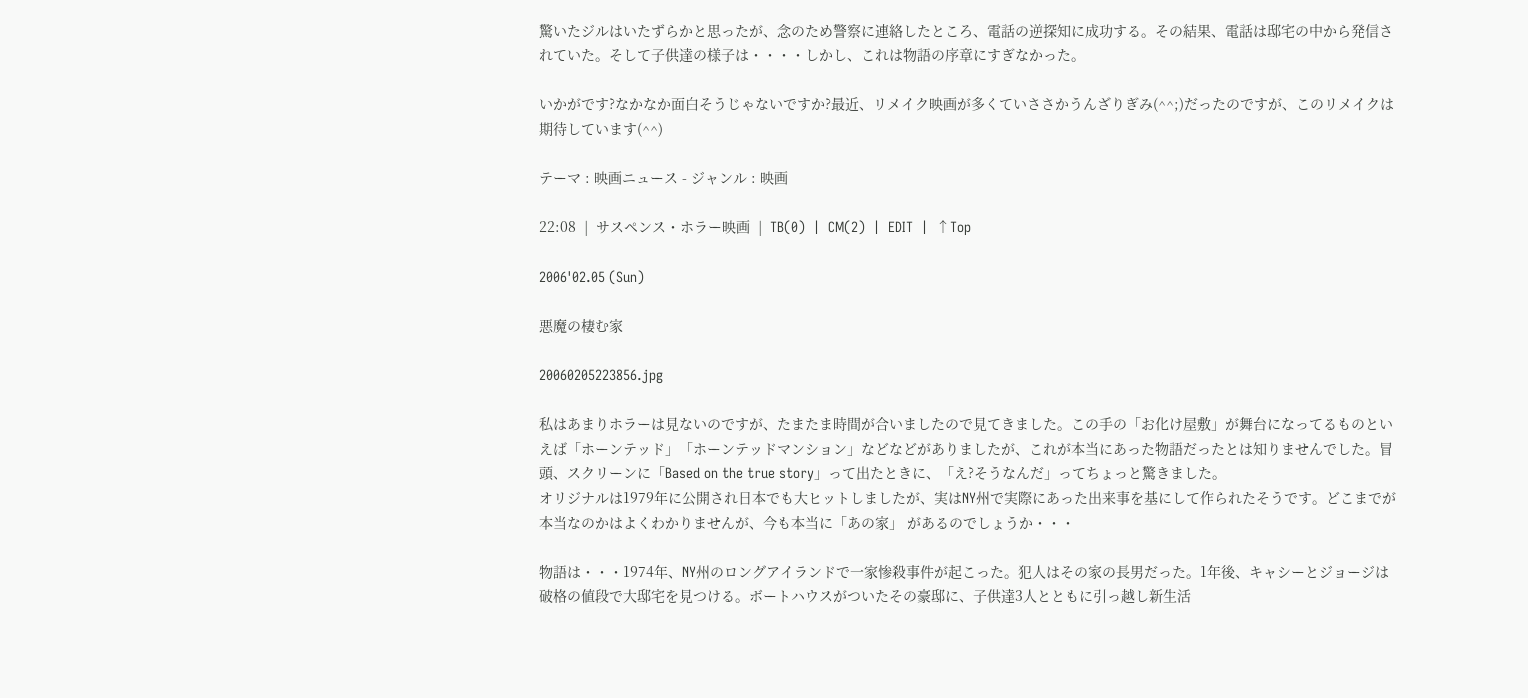驚いたジルはいたずらかと思ったが、念のため警察に連絡したところ、電話の逆探知に成功する。その結果、電話は邸宅の中から発信されていた。そして子供達の様子は・・・・しかし、これは物語の序章にすぎなかった。

いかがです?なかなか面白そうじゃないですか?最近、リメイク映画が多くていささかうんざりぎみ(^^;)だったのですが、このリメイクは期待しています(^^)

テーマ : 映画ニュース - ジャンル : 映画

22:08  |  サスペンス・ホラー映画  |  TB(0)  |  CM(2)  |  EDIT  |  ↑Top

2006'02.05 (Sun)

悪魔の棲む家

20060205223856.jpg

私はあまりホラーは見ないのですが、たまたま時間が合いましたので見てきました。この手の「お化け屋敷」が舞台になってるものといえば「ホーンテッド」「ホーンテッドマンション」などなどがありましたが、これが本当にあった物語だったとは知りませんでした。冒頭、スクリーンに「Based on the true story」って出たときに、「え?そうなんだ」ってちょっと驚きました。
オリジナルは1979年に公開され日本でも大ヒットしましたが、実はNY州で実際にあった出来事を基にして作られたそうです。どこまでが本当なのかはよくわかりませんが、今も本当に「あの家」 があるのでしょうか・・・

物語は・・・1974年、NY州のロングアイランドで一家惨殺事件が起こった。犯人はその家の長男だった。1年後、キャシーとジョージは破格の値段で大邸宅を見つける。ボートハウスがついたその豪邸に、子供達3人とともに引っ越し新生活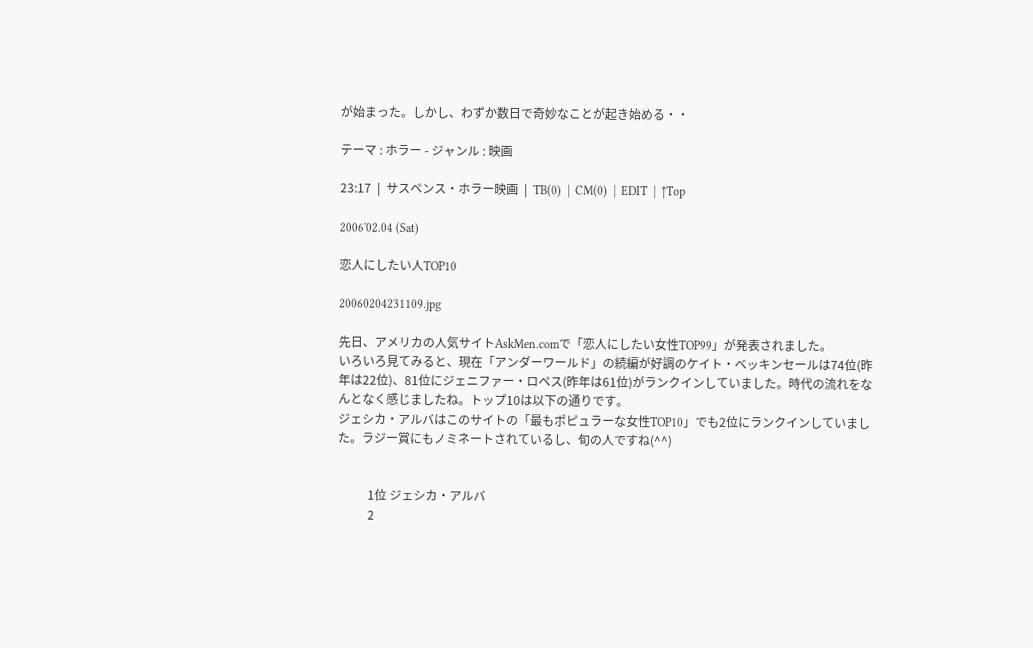が始まった。しかし、わずか数日で奇妙なことが起き始める・・

テーマ : ホラー - ジャンル : 映画

23:17  |  サスペンス・ホラー映画  |  TB(0)  |  CM(0)  |  EDIT  |  ↑Top

2006'02.04 (Sat)

恋人にしたい人TOP10

20060204231109.jpg

先日、アメリカの人気サイトAskMen.comで「恋人にしたい女性TOP99」が発表されました。
いろいろ見てみると、現在「アンダーワールド」の続編が好調のケイト・ベッキンセールは74位(昨年は22位)、81位にジェニファー・ロペス(昨年は61位)がランクインしていました。時代の流れをなんとなく感じましたね。トップ10は以下の通りです。
ジェシカ・アルバはこのサイトの「最もポピュラーな女性TOP10」でも2位にランクインしていました。ラジー賞にもノミネートされているし、旬の人ですね(^^)


          1位 ジェシカ・アルバ
          2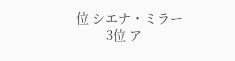位 シエナ・ミラー
          3位 ア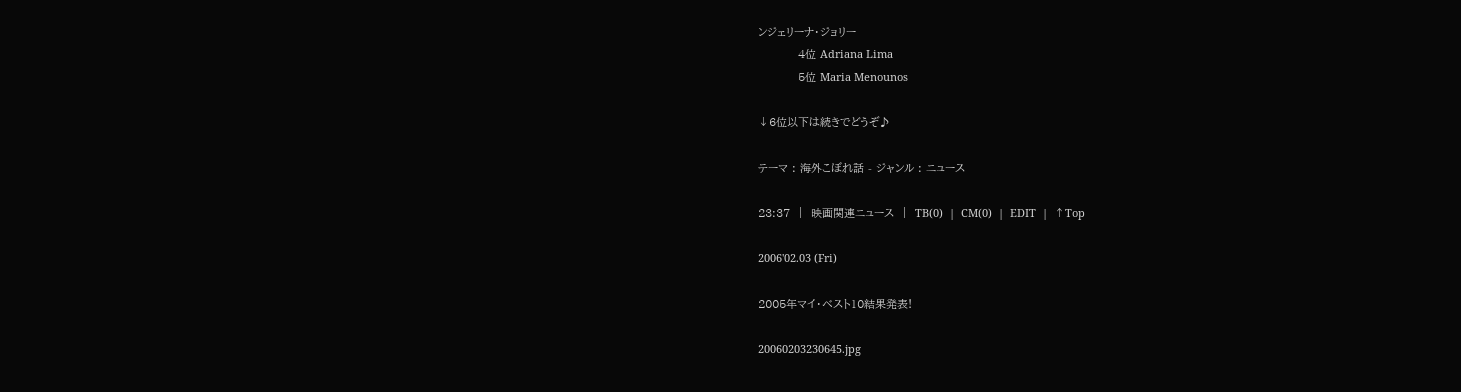ンジェリーナ・ジョリー
          4位 Adriana Lima
          5位 Maria Menounos

↓6位以下は続きでどうぞ♪

テーマ : 海外こぼれ話 - ジャンル : ニュース

23:37  |  映画関連ニュース  |  TB(0)  |  CM(0)  |  EDIT  |  ↑Top

2006'02.03 (Fri)

2005年マイ・ベスト10結果発表!

20060203230645.jpg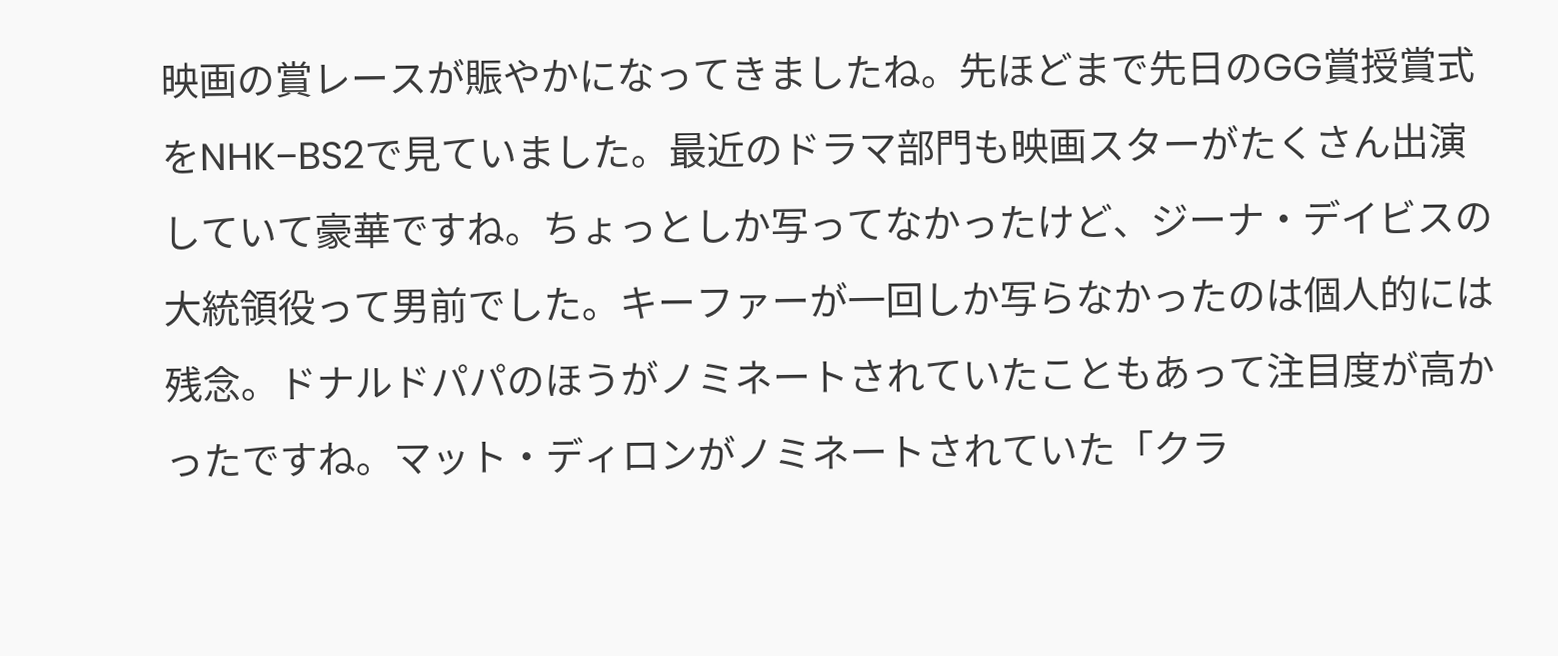映画の賞レースが賑やかになってきましたね。先ほどまで先日のGG賞授賞式をNHK−BS2で見ていました。最近のドラマ部門も映画スターがたくさん出演していて豪華ですね。ちょっとしか写ってなかったけど、ジーナ・デイビスの大統領役って男前でした。キーファーが一回しか写らなかったのは個人的には残念。ドナルドパパのほうがノミネートされていたこともあって注目度が高かったですね。マット・ディロンがノミネートされていた「クラ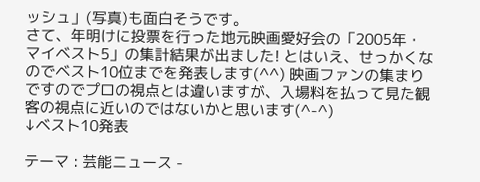ッシュ」(写真)も面白そうです。
さて、年明けに投票を行った地元映画愛好会の「2005年・マイベスト5」の集計結果が出ました! とはいえ、せっかくなのでベスト10位までを発表します(^^) 映画ファンの集まりですのでプロの視点とは違いますが、入場料を払って見た観客の視点に近いのではないかと思います(^-^)
↓ベスト10発表

テーマ : 芸能ニュース -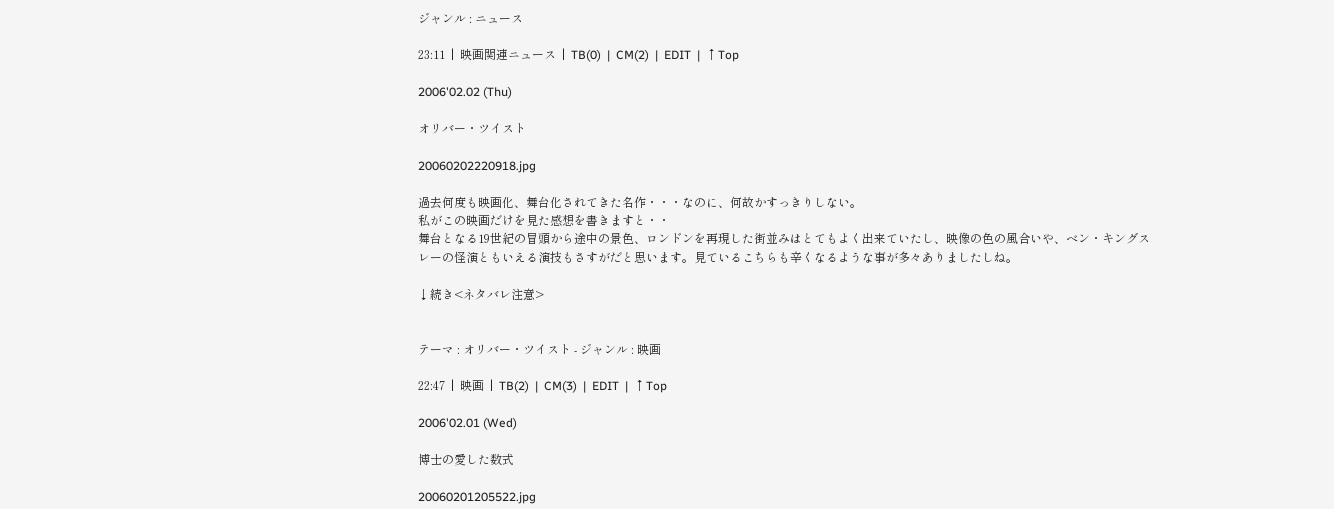ジャンル : ニュース

23:11  |  映画関連ニュース  |  TB(0)  |  CM(2)  |  EDIT  |  ↑Top

2006'02.02 (Thu)

オリバー・ツイスト

20060202220918.jpg

過去何度も映画化、舞台化されてきた名作・・・なのに、何故かすっきりしない。
私がこの映画だけを見た感想を書きますと・・
舞台となる19世紀の冒頭から途中の景色、ロンドンを再現した街並みはとてもよく出来ていたし、映像の色の風合いや、ベン・キングスレーの怪演ともいえる演技もさすがだと思います。見ているこちらも辛くなるような事が多々ありましたしね。

↓続き<ネタバレ注意>


テーマ : オリバー・ツイスト - ジャンル : 映画

22:47  |  映画  |  TB(2)  |  CM(3)  |  EDIT  |  ↑Top

2006'02.01 (Wed)

博士の愛した数式

20060201205522.jpg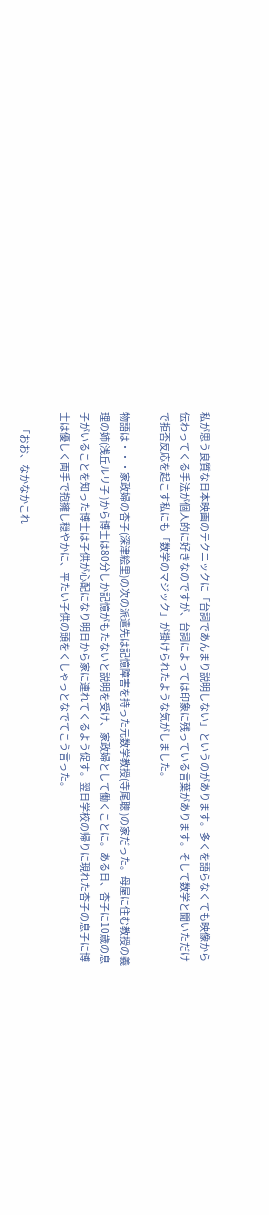私が思う良質な日本映画のテクニックに「台詞であんまり説明しない」というのがあります。多くを語らなくても映像から伝わってくる手法が個人的に好きなのですが、台詞によっては印象に残っている言葉があります。そして数学と聞いただけで拒否反応を起こす私にも「数学のマジック」が掛けられたような気がしました。

物語は・・・家政婦の杏子(深津絵里)の次の派遣先は記憶障害を持った元数学教授(寺尾聰 )の家だった。母屋に住む教授の義理の姉(浅丘ルリ子 )から博士は80分しか記憶がもたないと説明を受け、家政婦として働くことに。ある日、杏子に10歳の息子がいることを知った博士は子供が心配になり明日から家に連れてくるよう促す。翌日学校の帰りに現れた杏子の息子に博士は優しく両手で抱擁し穏やかに、平たい子供の頭をくしゃっとなでてこう言った。

      「おお、なかなかこれ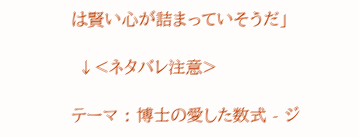は賢い心が詰まっていそうだ」

 ↓<ネタバレ注意>

テーマ : 博士の愛した数式 - ジ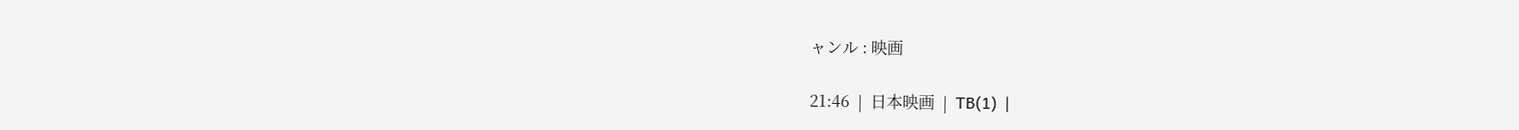ャンル : 映画

21:46  |  日本映画  |  TB(1)  |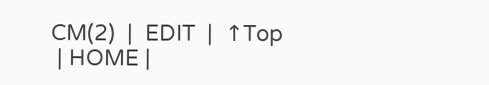CM(2)  |  EDIT  |  ↑Top
 | HOME |